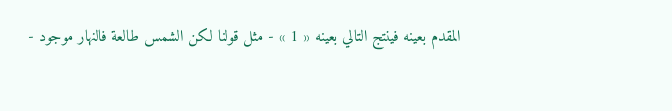المقدم بعينه فينتج التالي بعينه « 1 » - مثل قولنا لكن الشمس طالعة فالنهار موجود -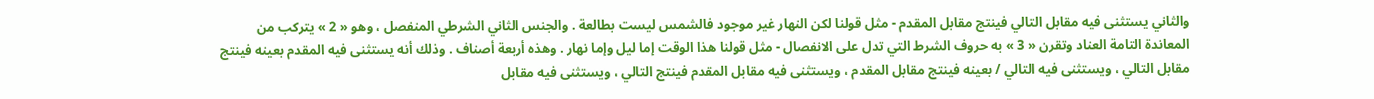والثاني يستثنى فيه مقابل التالي فينتج مقابل المقدم - مثل قولنا لكن النهار غير موجود فالشمس ليست بطالعة . والجنس الثاني الشرطي المنفصل ، وهو « 2 » يتركب من المعاندة التامة العناد وتقرن « 3 » به حروف الشرط التي تدل على الانفصال - مثل قولنا هذا الوقت إما ليل وإما نهار . وهذه أربعة أصناف . وذلك أنه يستثنى فيه المقدم بعينه فينتج مقابل التالي ، ويستثنى فيه التالي / بعينه فينتج مقابل المقدم ، ويستثنى فيه مقابل المقدم فينتج التالي ، ويستثنى فيه مقابل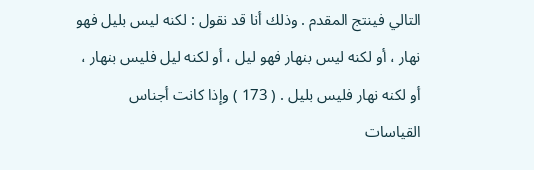التالي فينتج المقدم . وذلك أنا قد نقول : لكنه ليس بليل فهو نهار ، أو لكنه ليس بنهار فهو ليل ، أو لكنه ليل فليس بنهار ، أو لكنه نهار فليس بليل . ( 173 ) وإذا كانت أجناس القياسات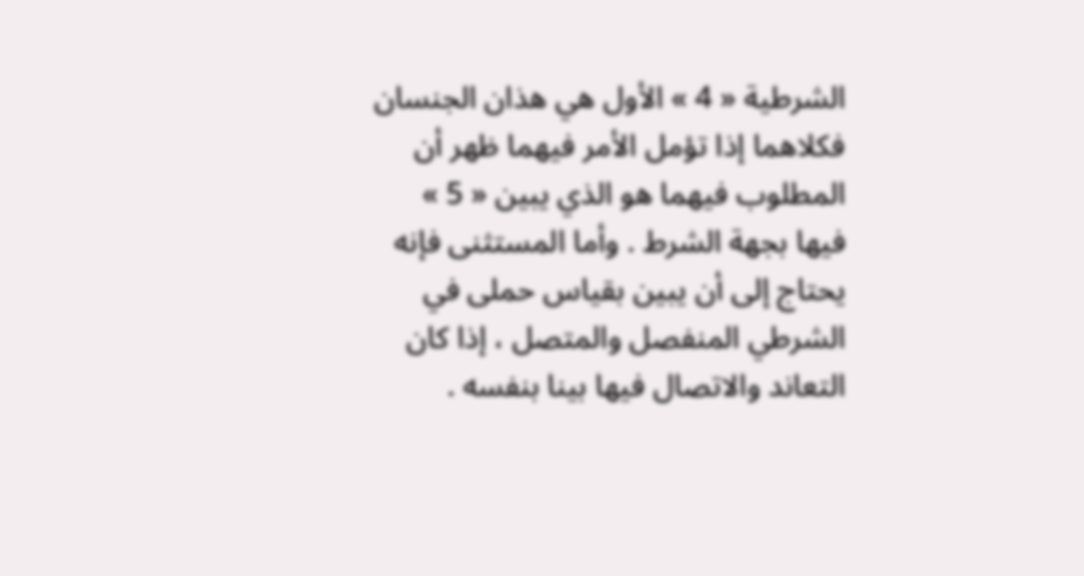الشرطية « 4 » الأول هي هذان الجنسان فكلاهما إذا تؤمل الأمر فيهما ظهر أن المطلوب فيهما هو الذي يبين « 5 » فيها بجهة الشرط . وأما المستثنى فإنه يحتاج إلى أن يبين بقياس حملى في الشرطي المنفصل والمتصل ، إذا كان التعاند والاتصال فيها بينا بنفسه .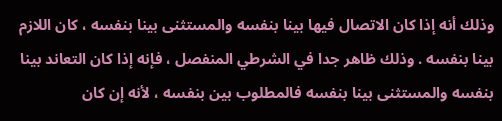وذلك أنه إذا كان الاتصال فيها بينا بنفسه والمستثنى بينا بنفسه ، كان اللازم بينا بنفسه . وذلك ظاهر جدا في الشرطي المنفصل ، فإنه إذا كان التعاند بينا بنفسه والمستثنى بينا بنفسه فالمطلوب بين بنفسه ، لأنه إن كان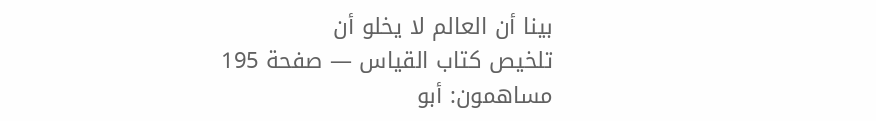بينا أن العالم لا يخلو أن
تلخيص كتاب القياس — صفحة 195
مساهمون: أبو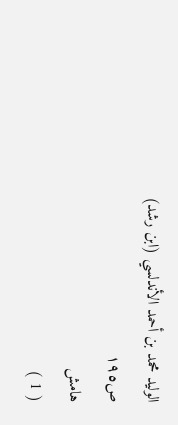الوليد محمد بن أحمد الأندلسي (ابن رشد)
ص١٩٥
هامش
( 1 )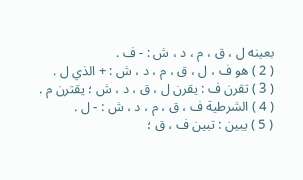بعينه ل ، ق ، م ، د ، ش : - ف .
( 2 ) هو ف ، ل ، ق ، م ، د ، ش : + الذي ل .
( 3 ) تقرن ف : يقرن ل ، ق ، د ، ش ؛ يقترن م .
( 4 ) الشرطية ف ، ق ، م ، د ، ش : - ل .
( 5 ) يبين : تبين ف ، ق ؛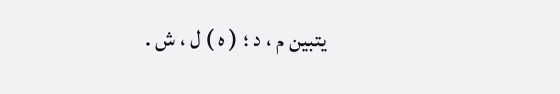يتبين م ، د ؛ ( ه ) ل ، ش .